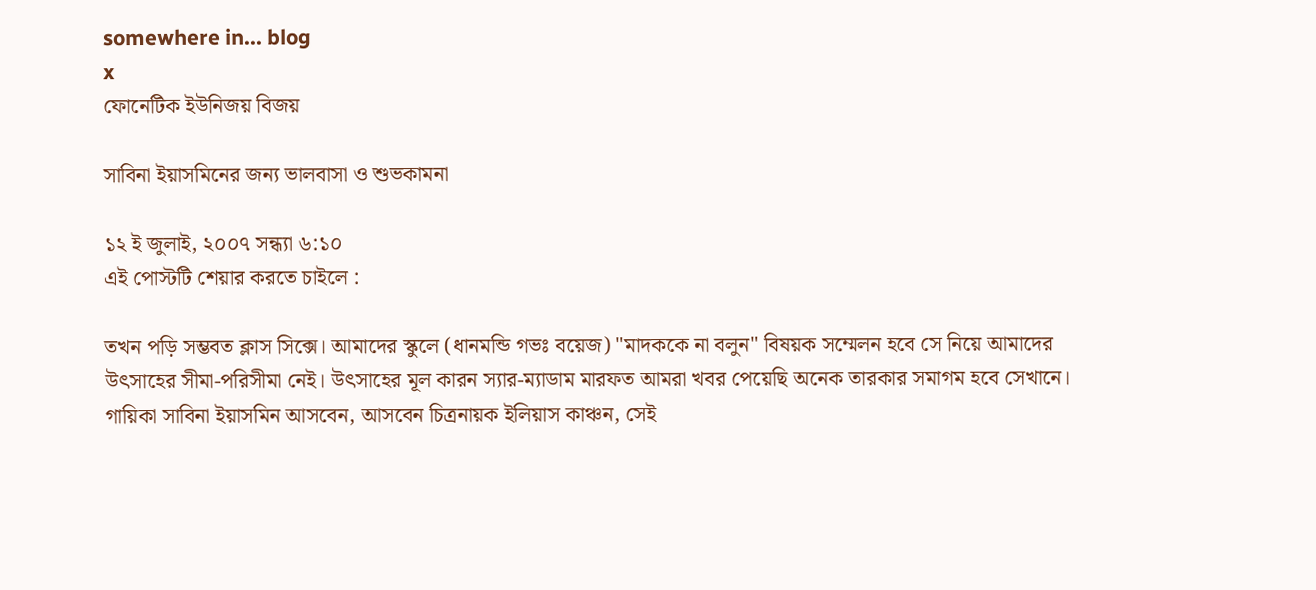somewhere in... blog
x
ফোনেটিক ইউনিজয় বিজয়

সাবিনা ইয়াসমিনের জন্য ভালবাসা ও শুভকামনা

১২ ই জুলাই, ২০০৭ সন্ধ্যা ৬:১০
এই পোস্টটি শেয়ার করতে চাইলে :

তখন পড়ি সম্ভবত ক্লাস সিক্সে। আমাদের স্কুলে (ধানমন্ডি গভঃ বয়েজ) "মাদককে না বলুন" বিষয়ক সম্মেলন হবে সে নিয়ে আমাদের উৎসাহের সীমা-পরিসীমা নেই। উৎসাহের মূল কারন স্যার-ম্যাডাম মারফত আমরা খবর পেয়েছি অনেক তারকার সমাগম হবে সেখানে। গায়িকা সাবিনা ইয়াসমিন আসবেন, আসবেন চিত্রনায়ক ইলিয়াস কাঞ্চন, সেই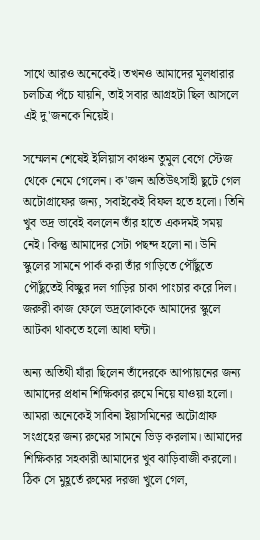সাথে আরও অনেকেই। তখনও আমাদের মূলধারার চলচিত্র পঁচে যায়নি, তাই সবার আগ্রহটা ছিল আসলে এই দু'জনকে নিয়েই।

সম্মেলন শেষেই ইলিয়াস কাঞ্চন তুমুল বেগে স্টেজ থেকে নেমে গেলেন। ক'জন অতিউৎসাহী ছুটে গেল অটোগ্রাফের জন্য, সবাইকেই বিফল হতে হলো। তিনি খুব ভদ্র ভাবেই বললেন তাঁর হাতে একদমই সময় নেই। কিন্তু আমাদের সেটা পছন্দ হলো না। উনি স্কুলের সামনে পার্ক করা তাঁর গাড়িতে পৌঁছুতে পৌঁছুতেই বিচ্ছুর দল গাড়ির চাকা পাংচার করে দিল। জরুরী কাজ ফেলে ভদ্রলোককে আমাদের স্কুলে আটকা থাকতে হলো আধা ঘন্টা।

অন্য অতিথী যাঁরা ছিলেন তাঁদেরকে আপ্যায়নের জন্য আমাদের প্রধান শিক্ষিকার রুমে নিয়ে যাওয়া হলো। আমরা অনেকেই সাবিনা ইয়াসমিনের অটোগ্রাফ সংগ্রহের জন্য রুমের সামনে ভিড় করলাম। আমাদের শিক্ষিকার সহকারী আমাদের খুব ঝাড়িবাজী করলো। ঠিক সে মুহূর্তে রুমের দরজা খুলে গেল,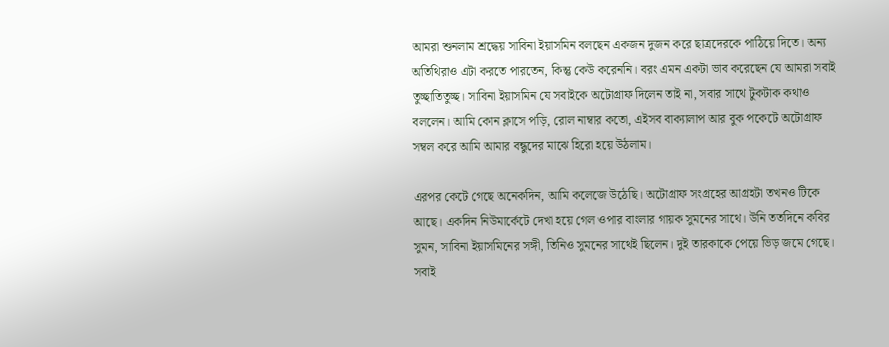আমরা শুনলাম শ্রদ্ধেয় সাবিনা ইয়াসমিন বলছেন একজন দুজন করে ছাত্রদেরকে পাঠিয়ে দিতে। অন্য অতিথিরাও এটা করতে পারতেন, কিন্তু কেউ করেননি। বরং এমন একটা ভাব করেছেন যে আমরা সবাই তুচ্ছাতিতুচ্ছ। সাবিনা ইয়াসমিন যে সবাইকে অটোগ্রাফ দিলেন তাই না, সবার সাথে টুকটাক কথাও বললেন। আমি কোন ক্লাসে পড়ি, রোল নাম্বার কতো, এইসব বাক্যালাপ আর বুক পকেটে অটোগ্রাফ সম্বল করে আমি আমার বন্ধুদের মাঝে হিরো হয়ে উঠলাম।

এরপর কেটে গেছে অনেকদিন, আমি কলেজে উঠেছি। অটোগ্রাফ সংগ্রহের আগ্রহটা তখনও টিকে আছে। একদিন নিউমার্কেটে দেখা হয়ে গেল ওপার বাংলার গায়ক সুমনের সাথে। উনি ততদিনে কবির সুমন, সাবিনা ইয়াসমিনের সঙ্গী, তিনিও সুমনের সাথেই ছিলেন। দুই তারকাকে পেয়ে ভিড় জমে গেছে। সবাই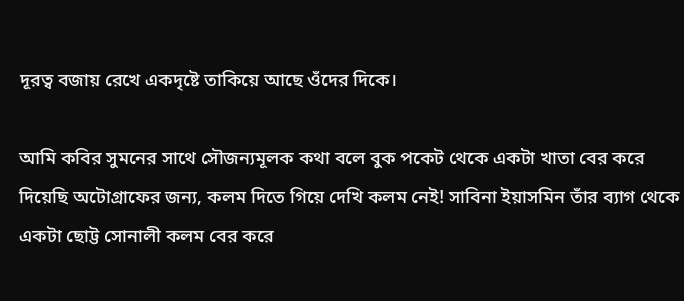দূরত্ব বজায় রেখে একদৃষ্টে তাকিয়ে আছে ওঁদের দিকে।

আমি কবির সুমনের সাথে সৌজন্যমূলক কথা বলে বুক পকেট থেকে একটা খাতা বের করে দিয়েছি অটোগ্রাফের জন্য, কলম দিতে গিয়ে দেখি কলম নেই! সাবিনা ইয়াসমিন তাঁর ব্যাগ থেকে একটা ছোট্ট সোনালী কলম বের করে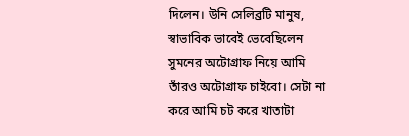দিলেন। উনি সেলিব্রটি মানুষ, স্বাভাবিক ভাবেই ভেবেছিলেন সুমনের অটোগ্রাফ নিয়ে আমি তাঁরও অটোগ্রাফ চাইবো। সেটা না করে আমি চট করে খাতাটা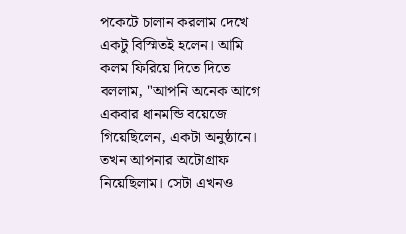পকেটে চালান করলাম দেখে একটু বিস্মিতই হলেন। আমি কলম ফিরিয়ে দিতে দিতে বললাম, "আপনি অনেক আগে একবার ধানমন্ডি বয়েজে গিয়েছিলেন, একটা অনুষ্ঠানে। তখন আপনার অটোগ্রাফ নিয়েছিলাম। সেটা এখনও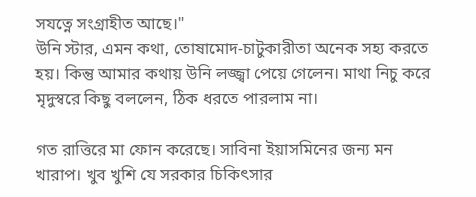সযত্নে সংগ্রাহীত আছে।"
উনি স্টার, এমন কথা, তোষামোদ-চাটুকারীতা অনেক সহ্য করতে হয়। কিন্তু আমার কথায় উনি লজ্জ্বা পেয়ে গেলেন। মাথা নিচু করে মৃদুস্বরে কিছু বললেন, ঠিক ধরতে পারলাম না।

গত রাত্তিরে মা ফোন করেছে। সাবিনা ইয়াসমিনের জন্য মন খারাপ। খুব খুশি যে সরকার চিকিৎসার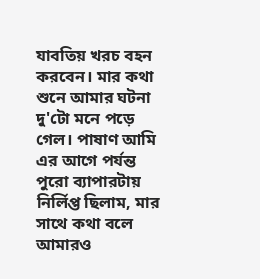যাবতিয় খরচ বহন করবেন। মার কথা শুনে আমার ঘটনা দু'টো মনে পড়ে গেল। পাষাণ আমি এর আগে পর্যন্ত পুরো ব্যাপারটায় নির্লিপ্ত ছিলাম, মার সাথে কথা বলে আমারও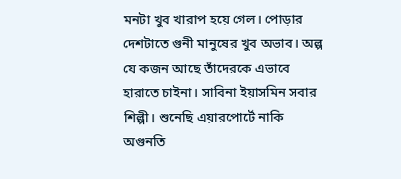মনটা খুব খারাপ হয়ে গেল। পোড়ার দেশটাতে গুনী মানুষের খুব অভাব। অল্প যে কজন আছে তাঁদেরকে এভাবে হারাতে চাইনা। সাবিনা ইয়াসমিন সবার শিল্পী। শুনেছি এয়ারপোর্টে নাকি অগুনতি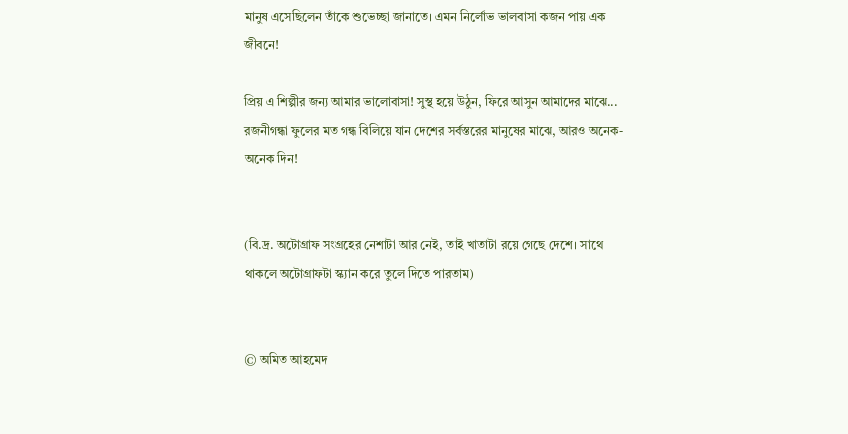মানুষ এসেছিলেন তাঁকে শুভেচ্ছা জানাতে। এমন নির্লোভ ভালবাসা কজন পায় এক জীবনে!

প্রিয় এ শিল্পীর জন্য আমার ভালোবাসা! সুস্থ হয়ে উঠুন, ফিরে আসুন আমাদের মাঝে... রজনীগন্ধা ফুলের মত গন্ধ বিলিয়ে যান দেশের সর্বস্তরের মানুষের মাঝে, আরও অনেক-অনেক দিন!


(বি.দ্র. অটোগ্রাফ সংগ্রহের নেশাটা আর নেই, তাই খাতাটা রয়ে গেছে দেশে। সাথে থাকলে অটোগ্রাফটা স্ক্যান করে তুলে দিতে পারতাম)


© অমিত আহমেদ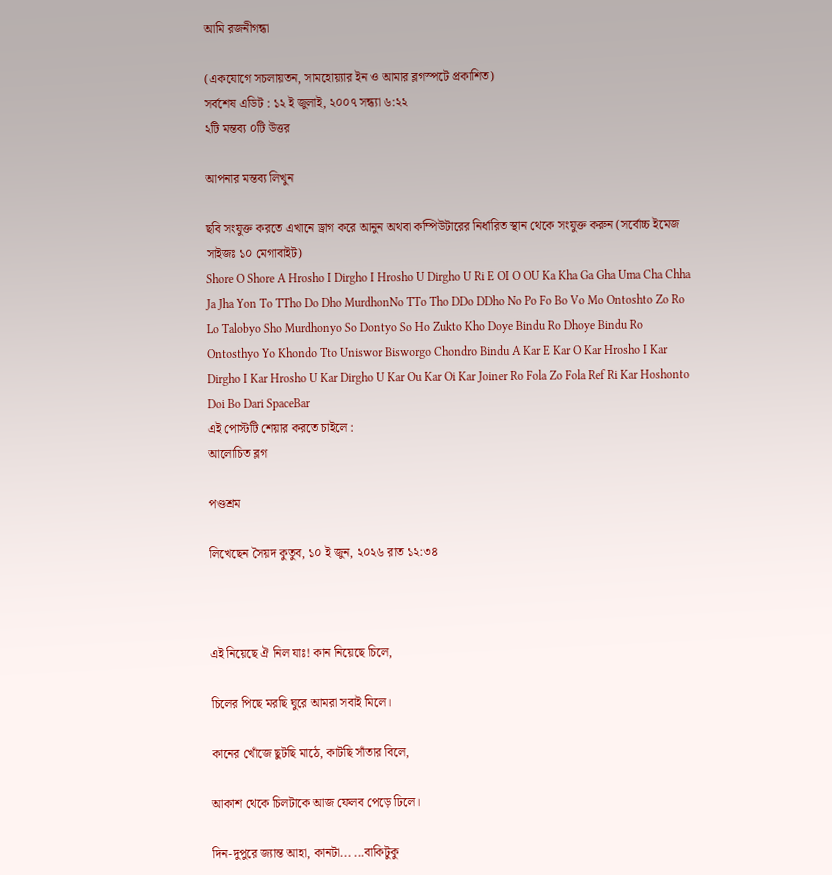আমি রজনীগন্ধা

(একযোগে সচলায়তন, সামহোয়্যার ইন ও আমার ব্লগস্পটে প্রকাশিত)
সর্বশেষ এডিট : ১২ ই জুলাই, ২০০৭ সন্ধ্যা ৬:২২
২টি মন্তব্য ০টি উত্তর

আপনার মন্তব্য লিখুন

ছবি সংযুক্ত করতে এখানে ড্রাগ করে আনুন অথবা কম্পিউটারের নির্ধারিত স্থান থেকে সংযুক্ত করুন (সর্বোচ্চ ইমেজ সাইজঃ ১০ মেগাবাইট)
Shore O Shore A Hrosho I Dirgho I Hrosho U Dirgho U Ri E OI O OU Ka Kha Ga Gha Uma Cha Chha Ja Jha Yon To TTho Do Dho MurdhonNo TTo Tho DDo DDho No Po Fo Bo Vo Mo Ontoshto Zo Ro Lo Talobyo Sho Murdhonyo So Dontyo So Ho Zukto Kho Doye Bindu Ro Dhoye Bindu Ro Ontosthyo Yo Khondo Tto Uniswor Bisworgo Chondro Bindu A Kar E Kar O Kar Hrosho I Kar Dirgho I Kar Hrosho U Kar Dirgho U Kar Ou Kar Oi Kar Joiner Ro Fola Zo Fola Ref Ri Kar Hoshonto Doi Bo Dari SpaceBar
এই পোস্টটি শেয়ার করতে চাইলে :
আলোচিত ব্লগ

পণ্ডশ্রম

লিখেছেন সৈয়দ কুতুব, ১০ ই জুন, ২০২৬ রাত ১২:৩৪



এই নিয়েছে ঐ নিল যাঃ! কান নিয়েছে চিলে,

চিলের পিছে মরছি ঘুরে আমরা সবাই মিলে।

কানের খোঁজে ছুটছি মাঠে, কাটছি সাঁতার বিলে,

আকাশ থেকে চিলটাকে আজ ফেলব পেড়ে ঢিলে।

দিন-দুপুরে জ্যান্ত আহা, কানটা... ...বাকিটুকু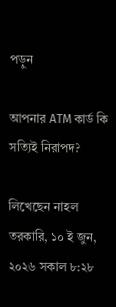পড়ুন

আপনার ATM কার্ড কি সত্যিই নিরাপদ?

লিখেছেন নাহল তরকারি, ১০ ই জুন, ২০২৬ সকাল ৮:২৮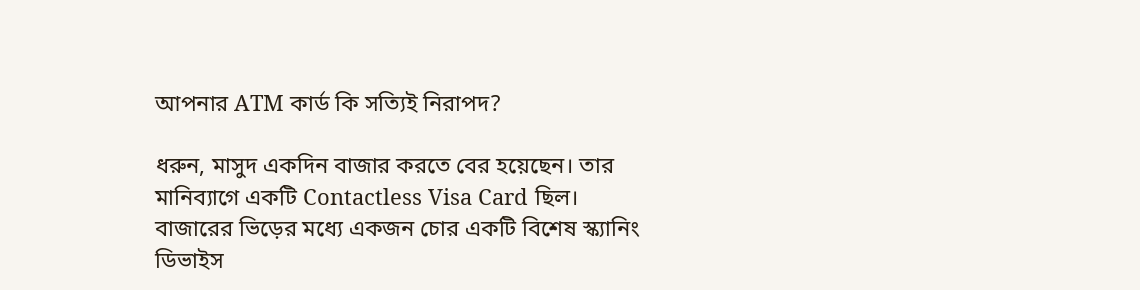আপনার ATM কার্ড কি সত্যিই নিরাপদ?

ধরুন, মাসুদ একদিন বাজার করতে বের হয়েছেন। তার মানিব্যাগে একটি Contactless Visa Card ছিল। বাজারের ভিড়ের মধ্যে একজন চোর একটি বিশেষ স্ক্যানিং ডিভাইস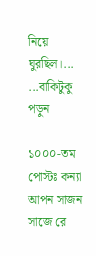নিয়ে ঘুরছিল।... ...বাকিটুকু পড়ুন

১০০০-তম পোস্টঃ কন্যা আপন সাজন সাজে রে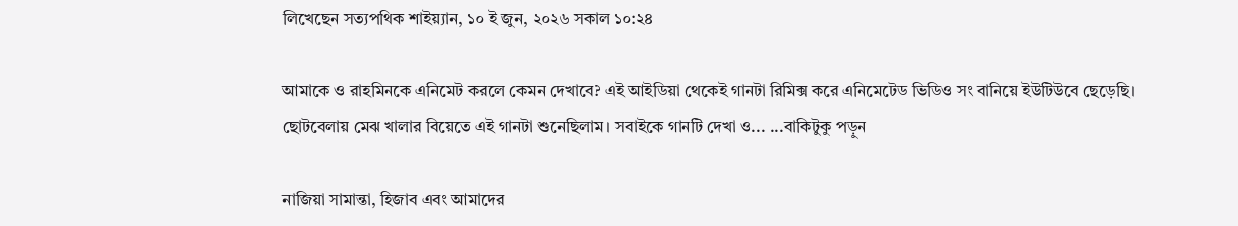লিখেছেন সত্যপথিক শাইয়্যান, ১০ ই জুন, ২০২৬ সকাল ১০:২৪

আমাকে ও রাহমিনকে এনিমেট করলে কেমন দেখাবে? এই আইডিয়া থেকেই গানটা রিমিক্স করে এনিমেটেড ভিডিও সং বানিয়ে ইউটিউবে ছেড়েছি। ছোটবেলায় মেঝ খালার বিয়েতে এই গানটা শুনেছিলাম। সবাইকে গানটি দেখা ও... ...বাকিটুকু পড়ুন

নাজিয়া সামান্তা, হিজাব এবং আমাদের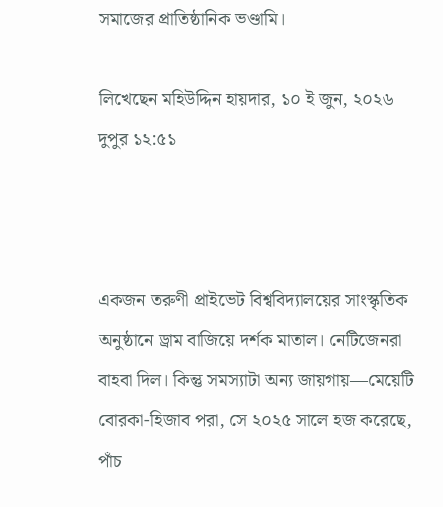সমাজের প্রাতিষ্ঠানিক ভণ্ডামি।

লিখেছেন মহিউদ্দিন হায়দার, ১০ ই জুন, ২০২৬ দুপুর ১২:৫১



একজন তরুণী প্রাইভেট বিশ্ববিদ্যালয়ের সাংস্কৃতিক অনুষ্ঠানে ড্রাম বাজিয়ে দর্শক মাতাল। নেটিজেনরা বাহবা দিল। কিন্তু সমস্যাটা অন্য জায়গায়—মেয়েটি বোরকা-হিজাব পরা, সে ২০২৫ সালে হজ করেছে, পাঁচ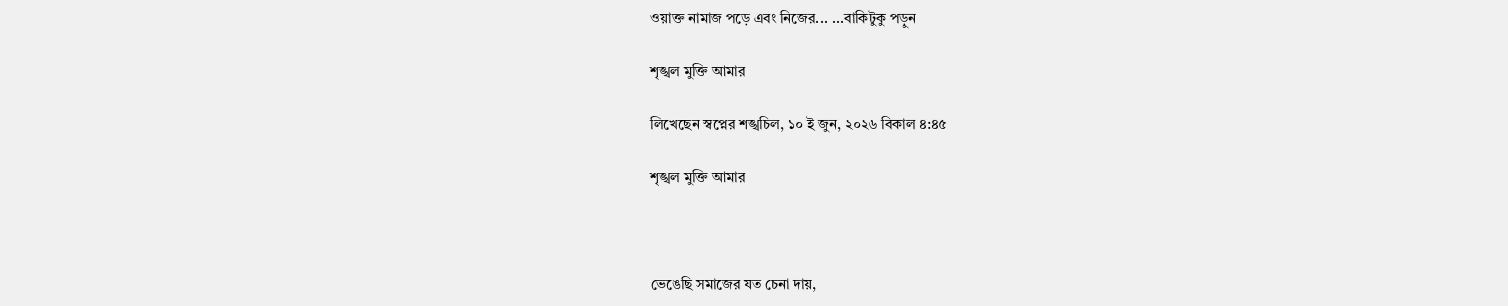ওয়াক্ত নামাজ পড়ে এবং নিজের... ...বাকিটুকু পড়ুন

শৃঙ্খল মুক্তি আমার

লিখেছেন স্বপ্নের শঙ্খচিল, ১০ ই জুন, ২০২৬ বিকাল ৪:৪৫

শৃঙ্খল মুক্তি আমার



ভেঙেছি সমাজের যত চেনা দায়,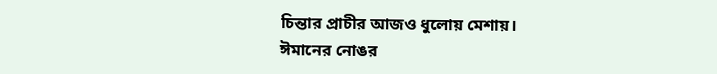চিন্তার প্রাচীর আজও ধুলোয় মেশায়।
ঈমানের নোঙর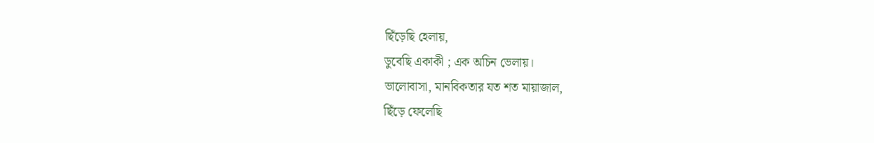ছিঁড়েছি হেলায়,
ডুবেছি একাকী ; এক অচিন ভেলায়।
ভালোবাসা, মানবিকতার যত শত মায়াজাল,
ছিঁড়ে ফেলেছি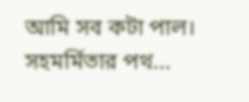আমি সব কটা পাল।
সহমর্মিতার পথ...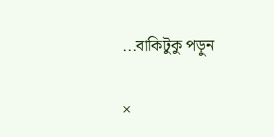...বাকিটুকু পড়ুন

×